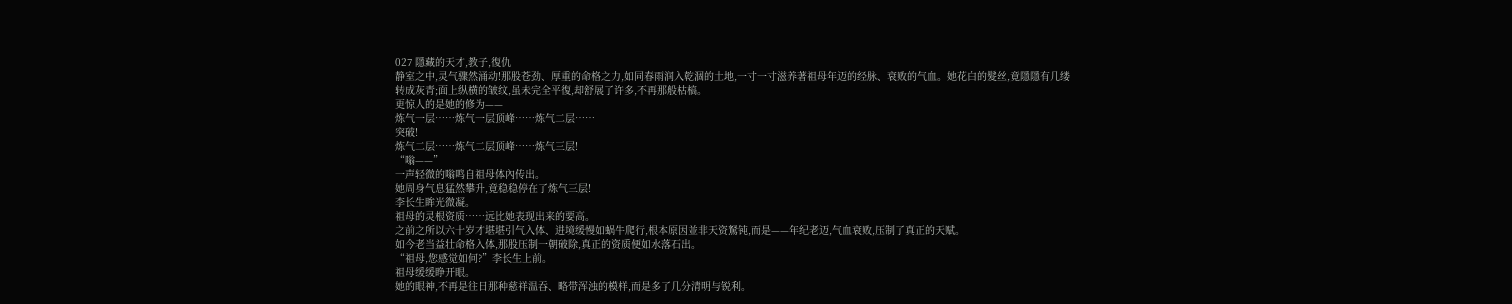027 隱藏的天才,教子,復仇
静室之中,灵气骤然涌动!那股苍劲、厚重的命格之力,如同春雨润入乾涸的土地,一寸一寸滋养著祖母年迈的经脉、衰败的气血。她花白的髮丝,竟隱隱有几缕转成灰青;面上纵横的皱纹,虽未完全平復,却舒展了许多,不再那般枯槁。
更惊人的是她的修为——
炼气一层……炼气一层顶峰……炼气二层……
突破!
炼气二层……炼气二层顶峰……炼气三层!
“嗡——”
一声轻微的嗡鸣自祖母体內传出。
她周身气息猛然攀升,竟稳稳停在了炼气三层!
李长生眸光微凝。
祖母的灵根资质……远比她表现出来的要高。
之前之所以六十岁才堪堪引气入体、进境缓慢如蜗牛爬行,根本原因並非天资駑钝,而是——年纪老迈,气血衰败,压制了真正的天赋。
如今老当益壮命格入体,那股压制一朝破除,真正的资质便如水落石出。
“祖母,您感觉如何?”李长生上前。
祖母缓缓睁开眼。
她的眼神,不再是往日那种慈祥温吞、略带浑浊的模样,而是多了几分清明与锐利。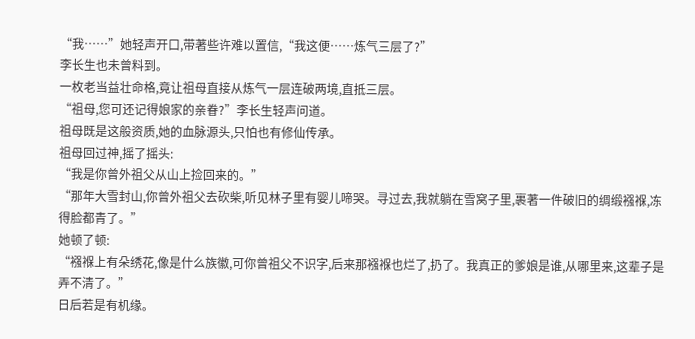“我……”她轻声开口,带著些许难以置信,“我这便……炼气三层了?”
李长生也未曾料到。
一枚老当益壮命格,竟让祖母直接从炼气一层连破两境,直抵三层。
“祖母,您可还记得娘家的亲眷?”李长生轻声问道。
祖母既是这般资质,她的血脉源头,只怕也有修仙传承。
祖母回过神,摇了摇头:
“我是你曾外祖父从山上捡回来的。”
“那年大雪封山,你曾外祖父去砍柴,听见林子里有婴儿啼哭。寻过去,我就躺在雪窝子里,裹著一件破旧的绸缎襁褓,冻得脸都青了。”
她顿了顿:
“襁褓上有朵绣花,像是什么族徽,可你曾祖父不识字,后来那襁褓也烂了,扔了。我真正的爹娘是谁,从哪里来,这辈子是弄不清了。”
日后若是有机缘。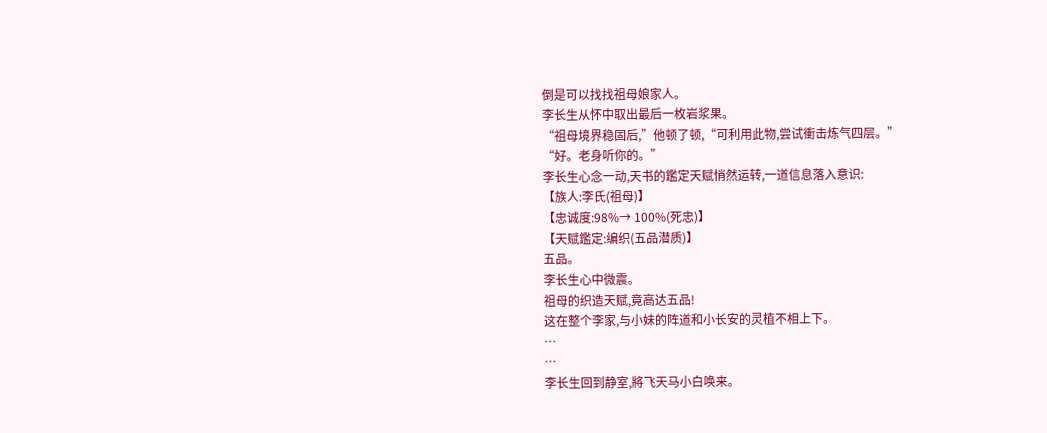倒是可以找找祖母娘家人。
李长生从怀中取出最后一枚岩浆果。
“祖母境界稳固后,”他顿了顿,“可利用此物,尝试衝击炼气四层。”
“好。老身听你的。”
李长生心念一动,天书的鑑定天赋悄然运转,一道信息落入意识:
【族人:李氏(祖母)】
【忠诚度:98%→ 100%(死忠)】
【天赋鑑定:编织(五品潜质)】
五品。
李长生心中微震。
祖母的织造天赋,竟高达五品!
这在整个李家,与小妹的阵道和小长安的灵植不相上下。
…
…
李长生回到静室,將飞天马小白唤来。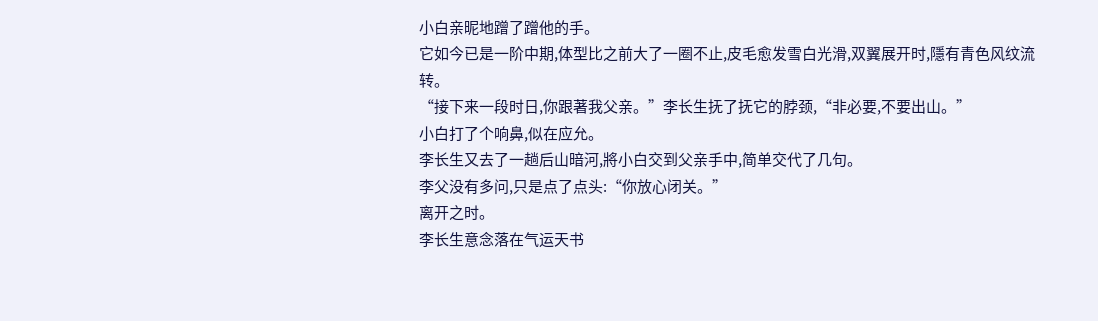小白亲昵地蹭了蹭他的手。
它如今已是一阶中期,体型比之前大了一圈不止,皮毛愈发雪白光滑,双翼展开时,隱有青色风纹流转。
“接下来一段时日,你跟著我父亲。”李长生抚了抚它的脖颈,“非必要,不要出山。”
小白打了个响鼻,似在应允。
李长生又去了一趟后山暗河,將小白交到父亲手中,简单交代了几句。
李父没有多问,只是点了点头:“你放心闭关。”
离开之时。
李长生意念落在气运天书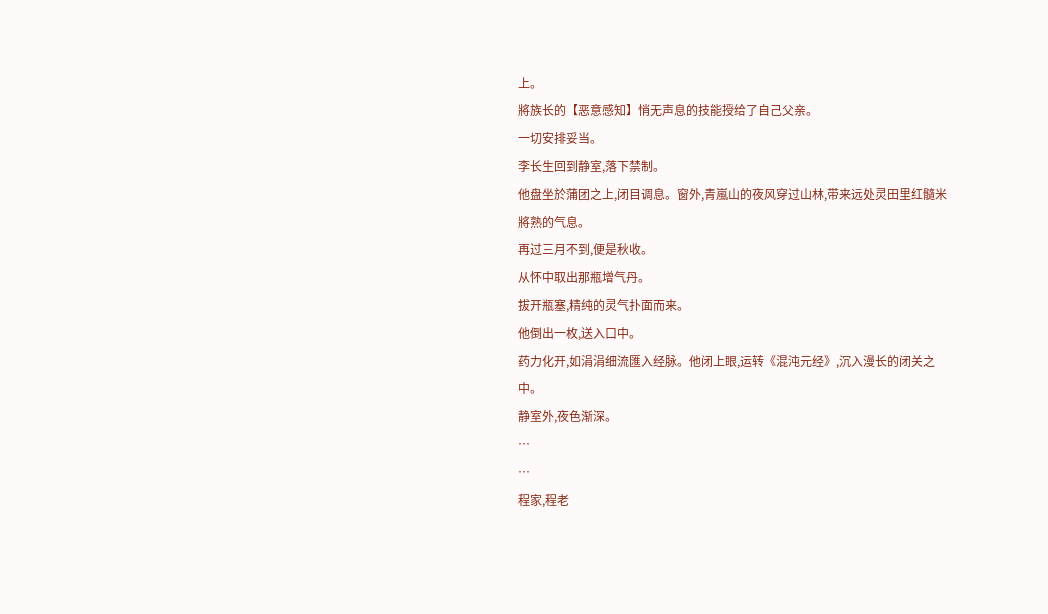上。
將族长的【恶意感知】悄无声息的技能授给了自己父亲。
一切安排妥当。
李长生回到静室,落下禁制。
他盘坐於蒲团之上,闭目调息。窗外,青嵐山的夜风穿过山林,带来远处灵田里红髓米將熟的气息。
再过三月不到,便是秋收。
从怀中取出那瓶增气丹。
拔开瓶塞,精纯的灵气扑面而来。
他倒出一枚,送入口中。
药力化开,如涓涓细流匯入经脉。他闭上眼,运转《混沌元经》,沉入漫长的闭关之中。
静室外,夜色渐深。
…
…
程家,程老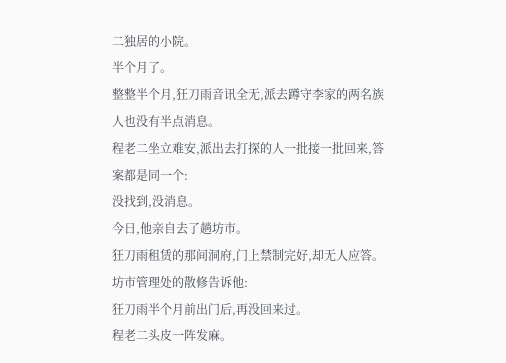二独居的小院。
半个月了。
整整半个月,狂刀雨音讯全无,派去蹲守李家的两名族人也没有半点消息。
程老二坐立难安,派出去打探的人一批接一批回来,答案都是同一个:
没找到,没消息。
今日,他亲自去了趟坊市。
狂刀雨租赁的那间洞府,门上禁制完好,却无人应答。
坊市管理处的散修告诉他:
狂刀雨半个月前出门后,再没回来过。
程老二头皮一阵发麻。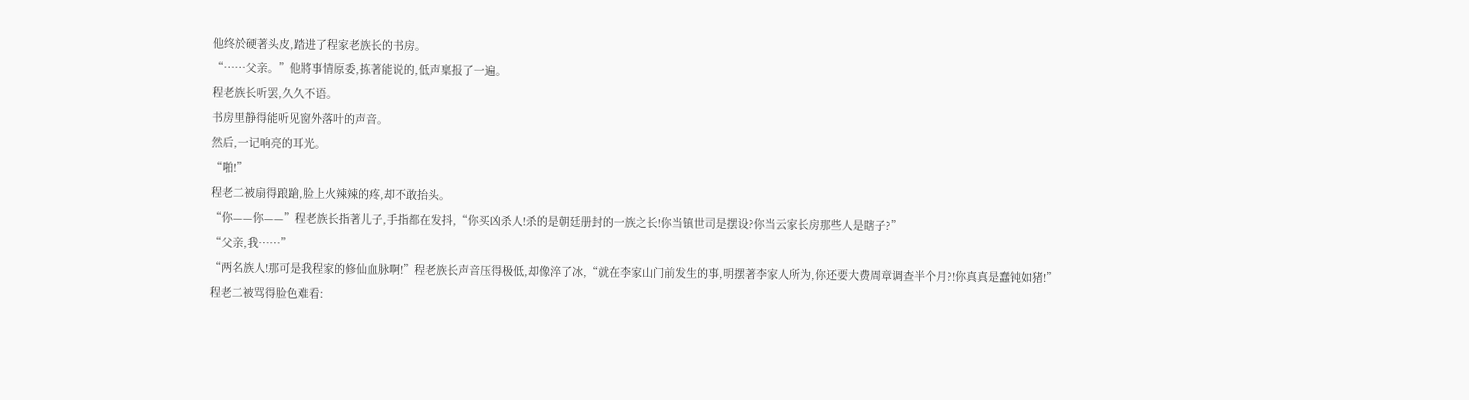他终於硬著头皮,踏进了程家老族长的书房。
“……父亲。”他將事情原委,拣著能说的,低声稟报了一遍。
程老族长听罢,久久不语。
书房里静得能听见窗外落叶的声音。
然后,一记响亮的耳光。
“啪!”
程老二被扇得踉蹌,脸上火辣辣的疼,却不敢抬头。
“你——你——”程老族长指著儿子,手指都在发抖,“你买凶杀人!杀的是朝廷册封的一族之长!你当镇世司是摆设?你当云家长房那些人是瞎子?”
“父亲,我……”
“两名族人!那可是我程家的修仙血脉啊!”程老族长声音压得极低,却像淬了冰,“就在李家山门前发生的事,明摆著李家人所为,你还要大费周章调查半个月?!你真真是蠢钝如猪!”
程老二被骂得脸色难看: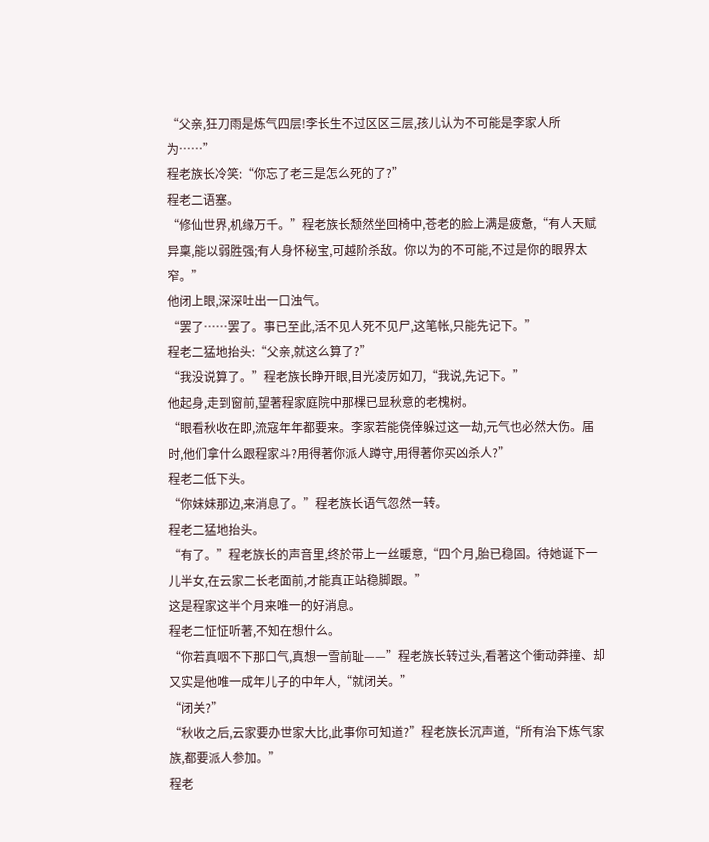“父亲,狂刀雨是炼气四层!李长生不过区区三层,孩儿认为不可能是李家人所为……”
程老族长冷笑:“你忘了老三是怎么死的了?”
程老二语塞。
“修仙世界,机缘万千。”程老族长颓然坐回椅中,苍老的脸上满是疲惫,“有人天赋异稟,能以弱胜强;有人身怀秘宝,可越阶杀敌。你以为的不可能,不过是你的眼界太窄。”
他闭上眼,深深吐出一口浊气。
“罢了……罢了。事已至此,活不见人死不见尸,这笔帐,只能先记下。”
程老二猛地抬头:“父亲,就这么算了?”
“我没说算了。”程老族长睁开眼,目光凌厉如刀,“我说,先记下。”
他起身,走到窗前,望著程家庭院中那棵已显秋意的老槐树。
“眼看秋收在即,流寇年年都要来。李家若能侥倖躲过这一劫,元气也必然大伤。届时,他们拿什么跟程家斗?用得著你派人蹲守,用得著你买凶杀人?”
程老二低下头。
“你妹妹那边,来消息了。”程老族长语气忽然一转。
程老二猛地抬头。
“有了。”程老族长的声音里,终於带上一丝暖意,“四个月,胎已稳固。待她诞下一儿半女,在云家二长老面前,才能真正站稳脚跟。”
这是程家这半个月来唯一的好消息。
程老二怔怔听著,不知在想什么。
“你若真咽不下那口气,真想一雪前耻——”程老族长转过头,看著这个衝动莽撞、却又实是他唯一成年儿子的中年人,“就闭关。”
“闭关?”
“秋收之后,云家要办世家大比,此事你可知道?”程老族长沉声道,“所有治下炼气家族,都要派人参加。”
程老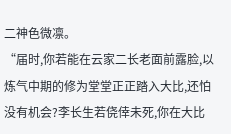二神色微凛。
“届时,你若能在云家二长老面前露脸,以炼气中期的修为堂堂正正踏入大比,还怕没有机会?李长生若侥倖未死,你在大比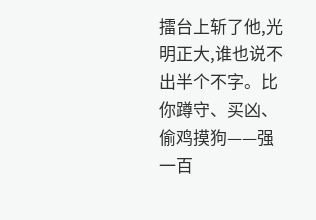擂台上斩了他,光明正大,谁也说不出半个不字。比你蹲守、买凶、偷鸡摸狗——强一百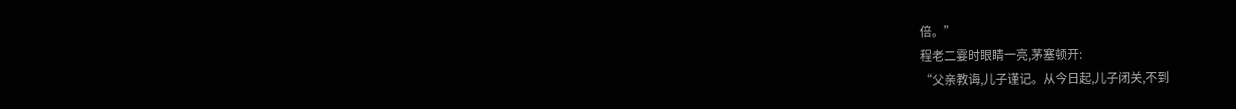倍。”
程老二霎时眼睛一亮,茅塞顿开:
“父亲教诲,儿子谨记。从今日起,儿子闭关,不到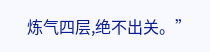炼气四层,绝不出关。”